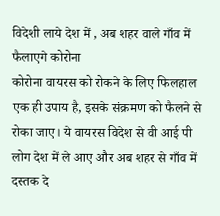विदेशी लाये देश में , अब शहर वाले गाँव में फैलाएगे कोरोना
कोरोना वायरस को रोकने के लिए फिलहाल एक ही उपाय है, इसके संक्रमण को फैलने से रोका जाए। ये वायरस विदेश से वी आई पी लोग देश में ले आए और अब शहर से गाँव में दस्तक दे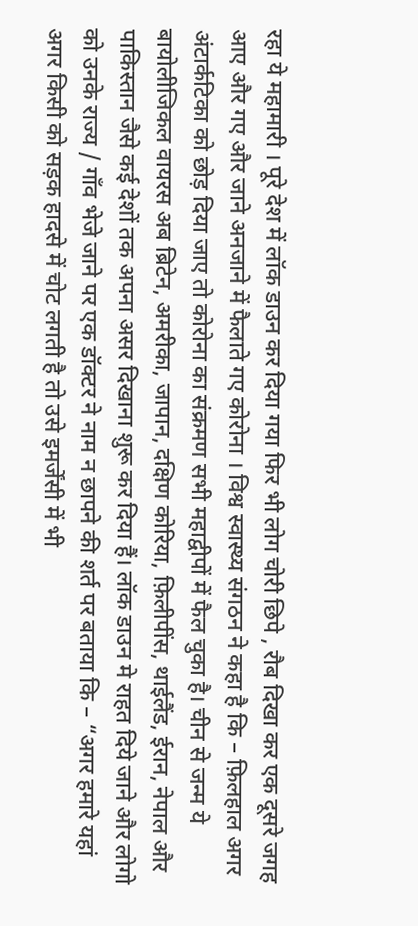रहा ये महामारी । पूरे देश में लॉक डाउन कर दिया गया फिर भी लोग चोरी छिपे , रौब दिखा कर एक दूसरे जगह आए और गए और जाने अनजाने में फैलाते गए कोरोना । विश्व स्वास्थ्य संगठन ने कहा है कि – फ़िलहाल अगर अंटार्कटिका को छोड़ दिया जाए तो कोरोना का संक्रमण सभी महाद्वीपों में फैल चुका है। चीन से जन्म ये बायोलीजिकल वायरस अब ब्रिटेन, अमरीका, जापान, दक्षिण कोरिया, फ़िलीपींस, थाईलैंड, ईरान, नेपाल और पाकिस्तान जैसे कई देशों तक अपना असर दिखाना शुरू कर दिया हैं। लॉक डाउन मे राहत दिये जाने और लोगो को उनके राज्य / गाँव भेजे जाने पर एक डॉक्टर ने नाम न छापने की शर्त पर बताया कि – “अगर हमारे यहां अगर किसी को सड़क हादसे में चोट लगती है तो उसे इमर्जेंसी में भी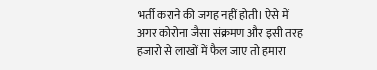भर्ती कराने की जगह नहीं होती। ऐसे में अगर कोरोना जैसा संक्रमण और इसी तरह हजारो से लाखों में फैल जाए तो हमारा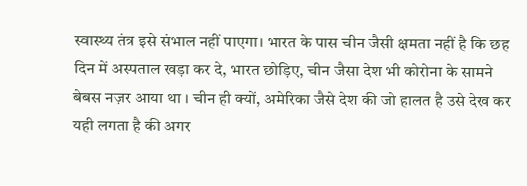स्वास्थ्य तंत्र इसे संभाल नहीं पाएगा। भारत के पास चीन जैसी क्षमता नहीं है कि छह दिन में अस्पताल खड़ा कर दे, भारत छोड़िए, चीन जैसा देश भी कोरोना के सामने बेबस नज़र आया था । चीन ही क्यों, अमेरिका जैसे देश की जो हालत है उसे देख कर यही लगता है की अगर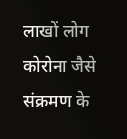लाखों लोग कोरोना जैसे संक्रमण के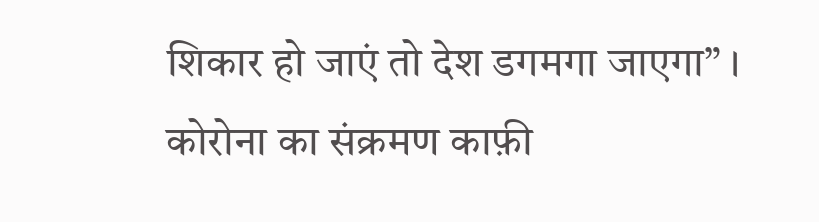शिकार हो जाएं तो देश डगमगा जाएगा” । कोरोना का संक्रमण काफ़ी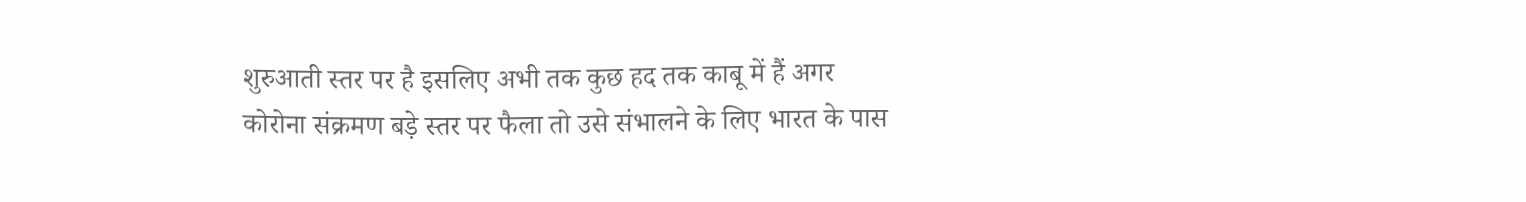शुरुआती स्तर पर है इसलिए अभी तक कुछ हद तक काबू में हैं अगर कोरोना संक्रमण बड़े स्तर पर फैला तो उसे संभालने के लिए भारत के पास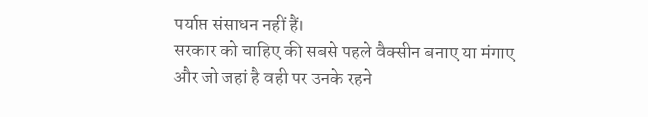पर्याप्त संसाधन नहीं हैं।
सरकार को चाहिए की सबसे पहले वैक्सीन बनाए या मंगाए और जो जहां है वही पर उनके रहने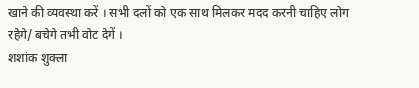खाने की व्यवस्था करें । सभी दलों को एक साथ मिलकर मदद करनी चाहिए लोग रहेगे/ बचेगे तभी वोट देगें ।
शशांक शुक्ला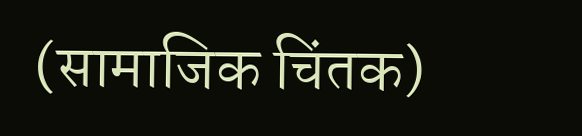(सामाजिक चिंतक)